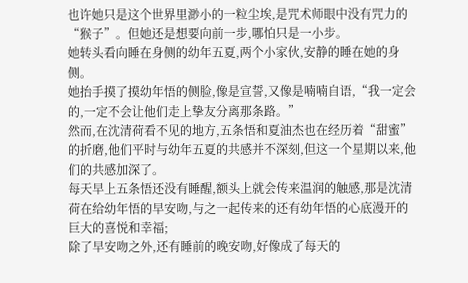也许她只是这个世界里渺小的一粒尘埃,是咒术师眼中没有咒力的“猴子”。但她还是想要向前一步,哪怕只是一小步。
她转头看向睡在身侧的幼年五夏,两个小家伙,安静的睡在她的身侧。
她抬手摸了摸幼年悟的侧脸,像是宣誓,又像是喃喃自语,“我一定会的,一定不会让他们走上挚友分离那条路。”
然而,在沈清荷看不见的地方,五条悟和夏油杰也在经历着“甜蜜”的折磨,他们平时与幼年五夏的共感并不深刻,但这一个星期以来,他们的共感加深了。
每天早上五条悟还没有睡醒,额头上就会传来温润的触感,那是沈清荷在给幼年悟的早安吻,与之一起传来的还有幼年悟的心底漫开的巨大的喜悦和幸福;
除了早安吻之外,还有睡前的晚安吻,好像成了每天的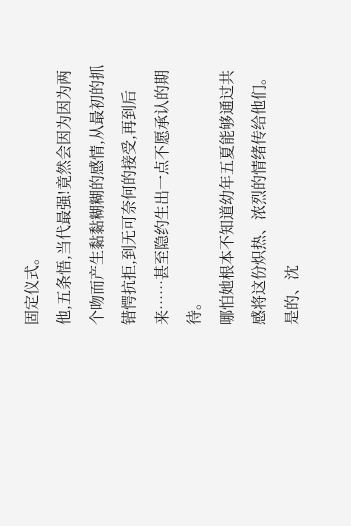固定仪式。
他,五条悟,当代最强!竟然会因为因为两个吻而产生黏黏糊糊的感情,从最初的抓错愕抗拒,到无可奈何的接受,再到后来……甚至隐约生出一点不愿承认的期待。
哪怕她根本不知道幼年五夏能够通过共感将这份炽热、浓烈的情绪传给他们。
是的、沈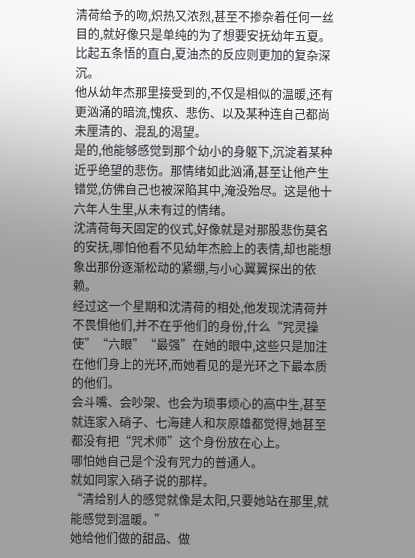清荷给予的吻,炽热又浓烈,甚至不掺杂着任何一丝目的,就好像只是单纯的为了想要安抚幼年五夏。
比起五条悟的直白,夏油杰的反应则更加的复杂深沉。
他从幼年杰那里接受到的,不仅是相似的温暖,还有更汹涌的暗流,愧疚、悲伤、以及某种连自己都尚未厘清的、混乱的渴望。
是的,他能够感觉到那个幼小的身躯下,沉淀着某种近乎绝望的悲伤。那情绪如此汹涌,甚至让他产生错觉,仿佛自己也被深陷其中,淹没殆尽。这是他十六年人生里,从未有过的情绪。
沈清荷每天固定的仪式,好像就是对那股悲伤莫名的安抚,哪怕他看不见幼年杰脸上的表情,却也能想象出那份逐渐松动的紧绷,与小心翼翼探出的依赖。
经过这一个星期和沈清荷的相处,他发现沈清荷并不畏惧他们,并不在乎他们的身份,什么“咒灵操使”“六眼”“最强”在她的眼中,这些只是加注在他们身上的光环,而她看见的是光环之下最本质的他们。
会斗嘴、会吵架、也会为琐事烦心的高中生,甚至就连家入硝子、七海建人和灰原雄都觉得,她甚至都没有把“咒术师”这个身份放在心上。
哪怕她自己是个没有咒力的普通人。
就如同家入硝子说的那样。
“清给别人的感觉就像是太阳,只要她站在那里,就能感觉到温暖。”
她给他们做的甜品、做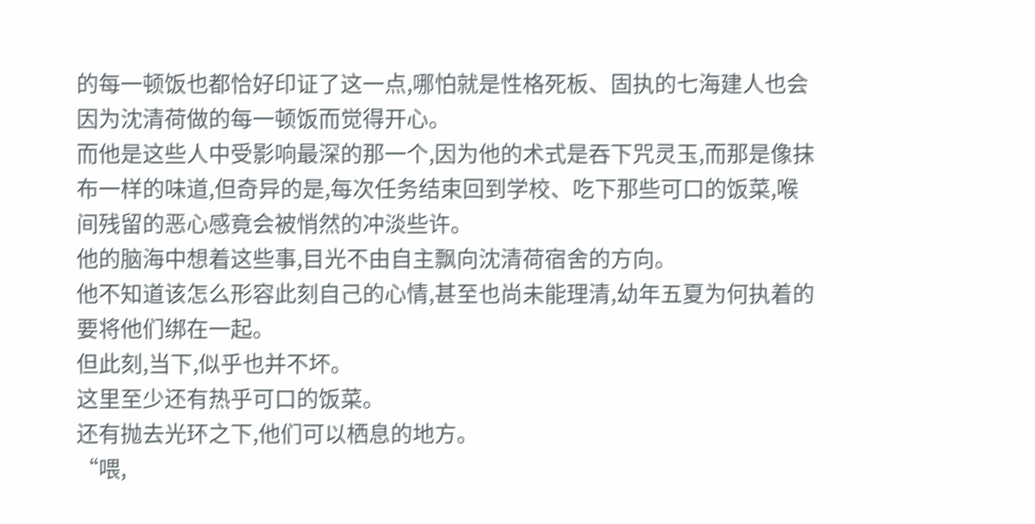的每一顿饭也都恰好印证了这一点,哪怕就是性格死板、固执的七海建人也会因为沈清荷做的每一顿饭而觉得开心。
而他是这些人中受影响最深的那一个,因为他的术式是吞下咒灵玉,而那是像抹布一样的味道,但奇异的是,每次任务结束回到学校、吃下那些可口的饭菜,喉间残留的恶心感竟会被悄然的冲淡些许。
他的脑海中想着这些事,目光不由自主飘向沈清荷宿舍的方向。
他不知道该怎么形容此刻自己的心情,甚至也尚未能理清,幼年五夏为何执着的要将他们绑在一起。
但此刻,当下,似乎也并不坏。
这里至少还有热乎可口的饭菜。
还有抛去光环之下,他们可以栖息的地方。
“喂,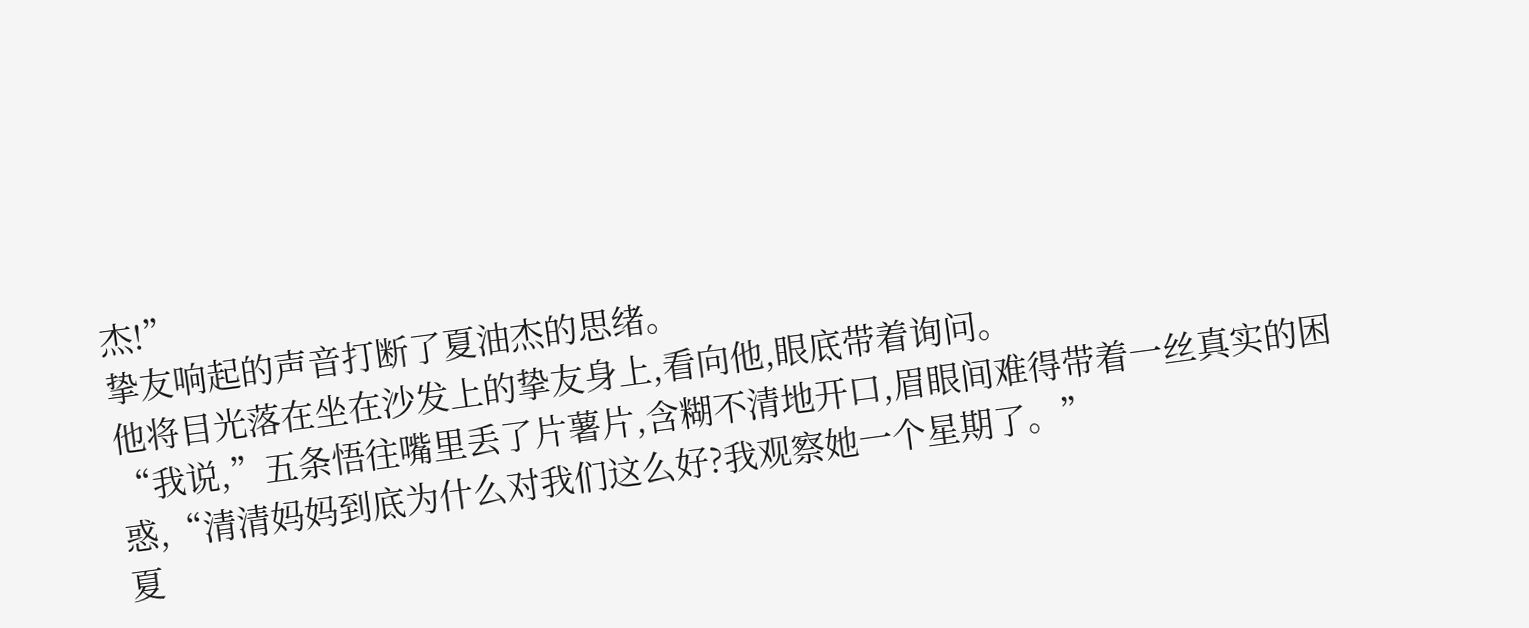杰!”
挚友响起的声音打断了夏油杰的思绪。
他将目光落在坐在沙发上的挚友身上,看向他,眼底带着询问。
“我说,”五条悟往嘴里丢了片薯片,含糊不清地开口,眉眼间难得带着一丝真实的困惑,“清清妈妈到底为什么对我们这么好?我观察她一个星期了。”
夏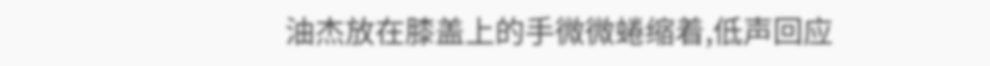油杰放在膝盖上的手微微蜷缩着,低声回应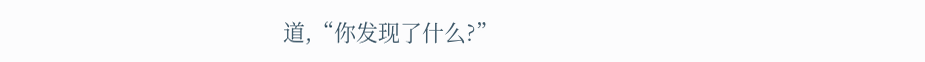道,“你发现了什么?”